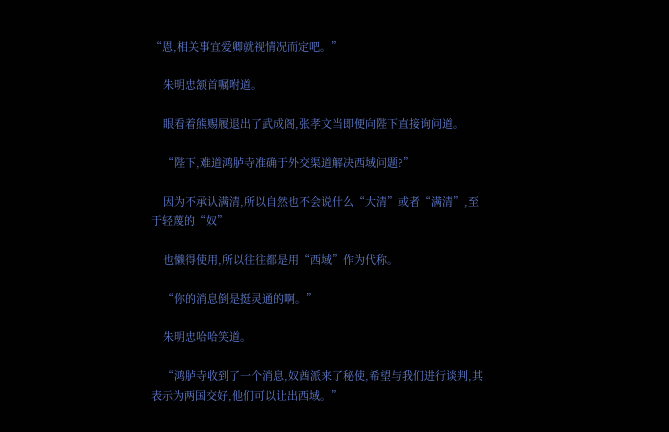“恩,相关事宜爱卿就视情况而定吧。”

    朱明忠颔首嘱咐道。

    眼看着熊赐履退出了武成阁,张孝文当即便向陛下直接询问道。

    “陛下,难道鸿胪寺准确于外交渠道解决西域问题?”

    因为不承认满清,所以自然也不会说什么“大清”或者“满清”,至于轻蔑的“奴”

    也懒得使用,所以往往都是用“西域”作为代称。

    “你的消息倒是挺灵通的啊。”

    朱明忠哈哈笑道。

    “鸿胪寺收到了一个消息,奴酋派来了秘使,希望与我们进行谈判,其表示为两国交好,他们可以让出西域。”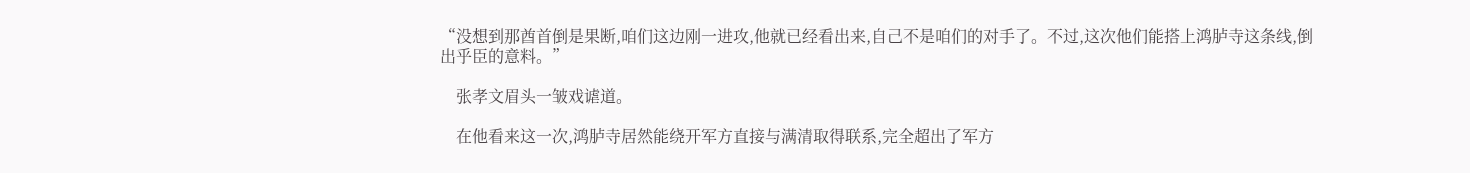“没想到那酋首倒是果断,咱们这边刚一进攻,他就已经看出来,自己不是咱们的对手了。不过,这次他们能搭上鸿胪寺这条线,倒出乎臣的意料。”

    张孝文眉头一皱戏谑道。

    在他看来这一次,鸿胪寺居然能绕开军方直接与满清取得联系,完全超出了军方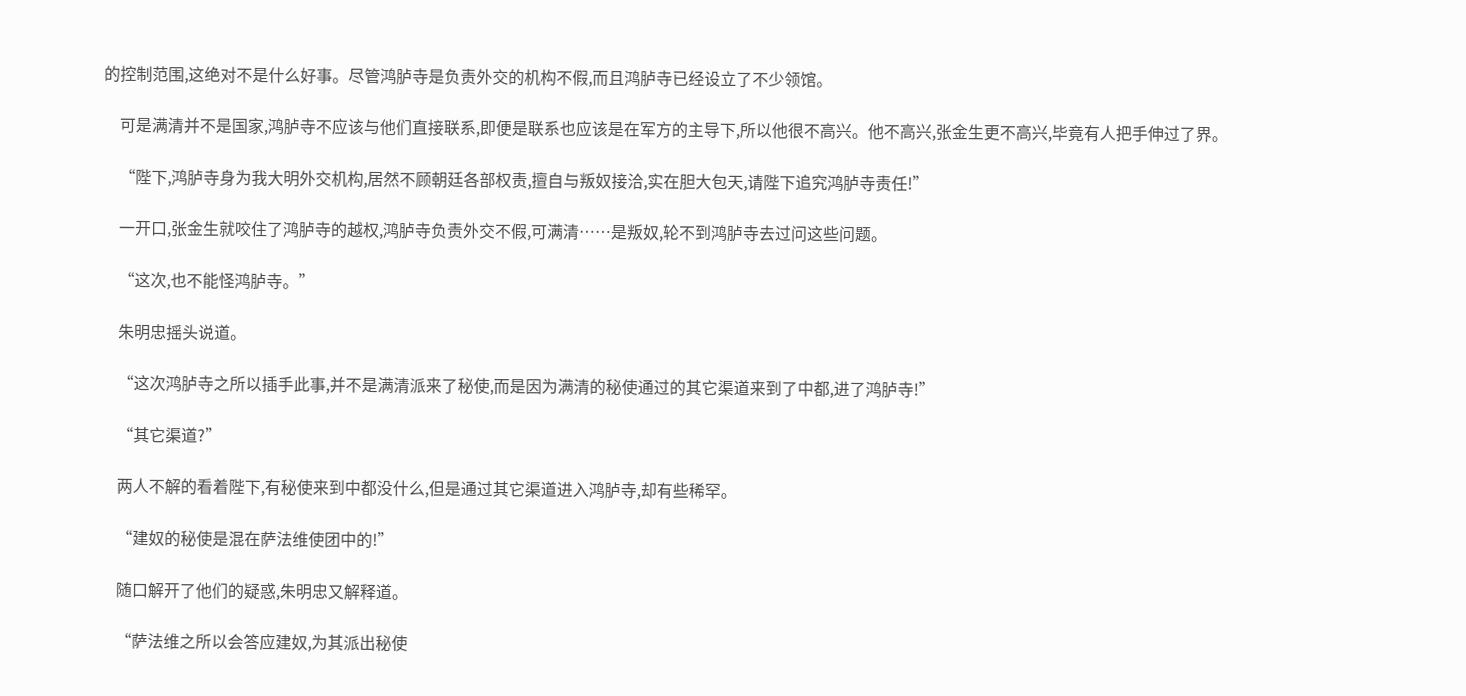的控制范围,这绝对不是什么好事。尽管鸿胪寺是负责外交的机构不假,而且鸿胪寺已经设立了不少领馆。

    可是满清并不是国家,鸿胪寺不应该与他们直接联系,即便是联系也应该是在军方的主导下,所以他很不高兴。他不高兴,张金生更不高兴,毕竟有人把手伸过了界。

    “陛下,鸿胪寺身为我大明外交机构,居然不顾朝廷各部权责,擅自与叛奴接洽,实在胆大包天,请陛下追究鸿胪寺责任!”

    一开口,张金生就咬住了鸿胪寺的越权,鸿胪寺负责外交不假,可满清……是叛奴,轮不到鸿胪寺去过问这些问题。

    “这次,也不能怪鸿胪寺。”

    朱明忠摇头说道。

    “这次鸿胪寺之所以插手此事,并不是满清派来了秘使,而是因为满清的秘使通过的其它渠道来到了中都,进了鸿胪寺!”

    “其它渠道?”

    两人不解的看着陛下,有秘使来到中都没什么,但是通过其它渠道进入鸿胪寺,却有些稀罕。

    “建奴的秘使是混在萨法维使团中的!”

    随口解开了他们的疑惑,朱明忠又解释道。

    “萨法维之所以会答应建奴,为其派出秘使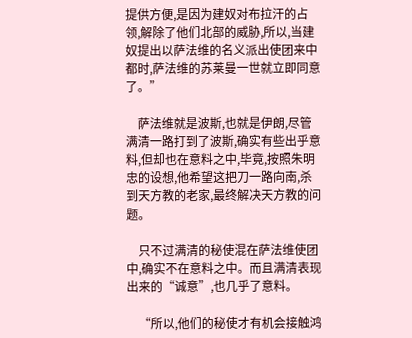提供方便,是因为建奴对布拉汗的占领,解除了他们北部的威胁,所以,当建奴提出以萨法维的名义派出使团来中都时,萨法维的苏莱曼一世就立即同意了。”

    萨法维就是波斯,也就是伊朗,尽管满清一路打到了波斯,确实有些出乎意料,但却也在意料之中,毕竟,按照朱明忠的设想,他希望这把刀一路向南,杀到天方教的老家,最终解决天方教的问题。

    只不过满清的秘使混在萨法维使团中,确实不在意料之中。而且满清表现出来的“诚意”,也几乎了意料。

    “所以,他们的秘使才有机会接触鸿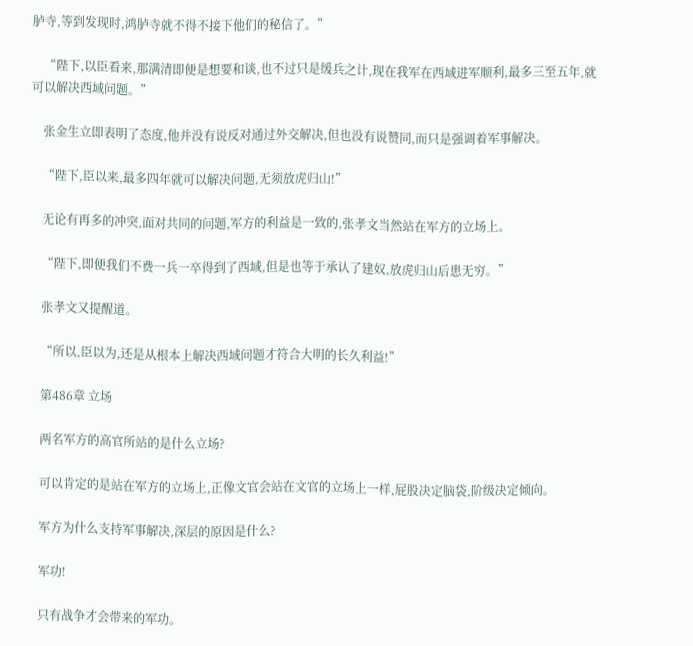胪寺,等到发现时,鸿胪寺就不得不接下他们的秘信了。”

    “陛下,以臣看来,那满清即便是想要和谈,也不过只是缓兵之计,现在我军在西域进军顺利,最多三至五年,就可以解决西域问题。”

    张金生立即表明了态度,他并没有说反对通过外交解决,但也没有说赞同,而只是强调着军事解决。

    “陛下,臣以来,最多四年就可以解决问题,无须放虎归山!”

    无论有再多的冲突,面对共同的问题,军方的利益是一致的,张孝文当然站在军方的立场上。

    “陛下,即便我们不费一兵一卒得到了西域,但是也等于承认了建奴,放虎归山后患无穷。”

    张孝文又提醒道。

    “所以,臣以为,还是从根本上解决西域问题才符合大明的长久利益!”

    第486章 立场

    两名军方的高官所站的是什么立场?

    可以肯定的是站在军方的立场上,正像文官会站在文官的立场上一样,屁股决定脑袋,阶级决定倾向。

    军方为什么支持军事解决,深层的原因是什么?

    军功!

    只有战争才会带来的军功。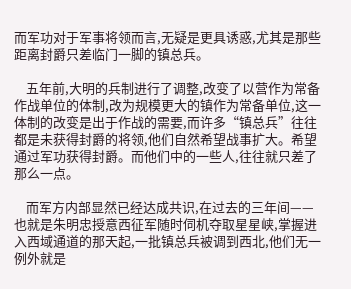而军功对于军事将领而言,无疑是更具诱惑,尤其是那些距离封爵只差临门一脚的镇总兵。

    五年前,大明的兵制进行了调整,改变了以营作为常备作战单位的体制,改为规模更大的镇作为常备单位,这一体制的改变是出于作战的需要,而许多“镇总兵”往往都是未获得封爵的将领,他们自然希望战事扩大。希望通过军功获得封爵。而他们中的一些人,往往就只差了那么一点。

    而军方内部显然已经达成共识,在过去的三年间——也就是朱明忠授意西征军随时伺机夺取星星峡,掌握进入西域通道的那天起,一批镇总兵被调到西北,他们无一例外就是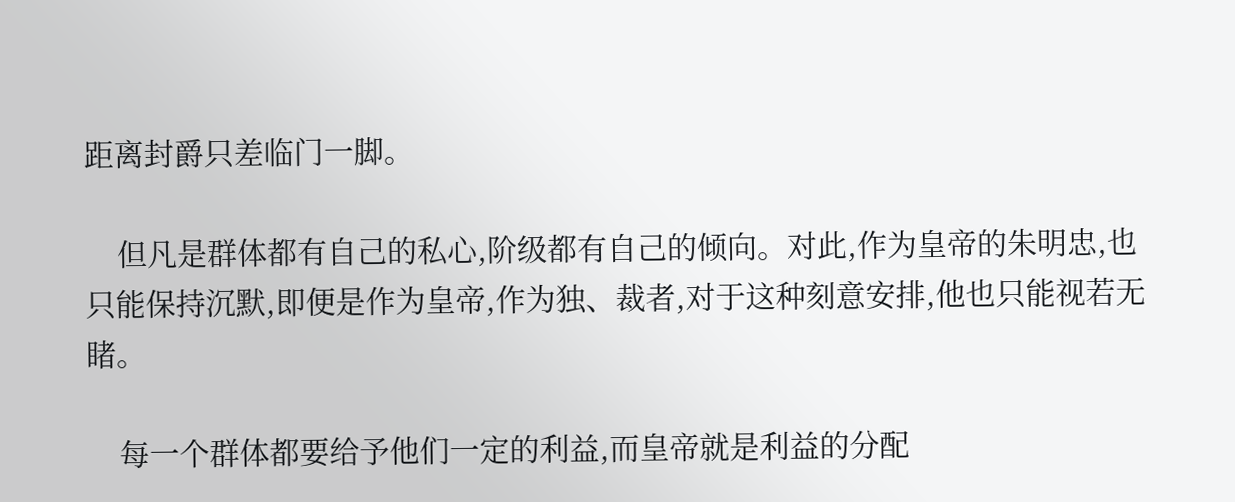距离封爵只差临门一脚。

    但凡是群体都有自己的私心,阶级都有自己的倾向。对此,作为皇帝的朱明忠,也只能保持沉默,即便是作为皇帝,作为独、裁者,对于这种刻意安排,他也只能视若无睹。

    每一个群体都要给予他们一定的利益,而皇帝就是利益的分配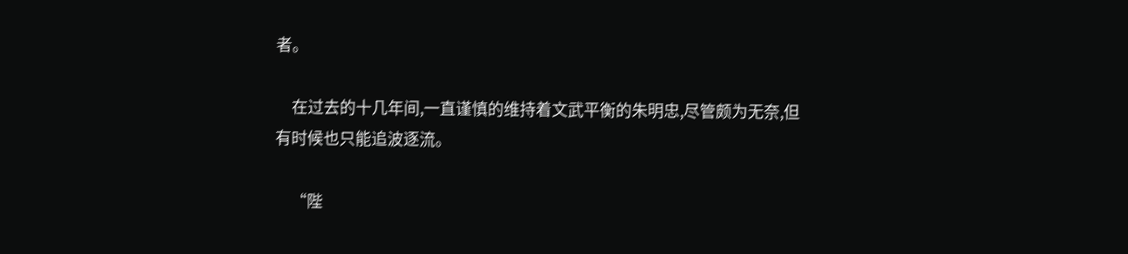者。

    在过去的十几年间,一直谨慎的维持着文武平衡的朱明忠,尽管颇为无奈,但有时候也只能追波逐流。

    “陛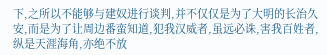下,之所以不能够与建奴进行谈判,并不仅仅是为了大明的长治久安,而是为了让周边番蛮知道,犯我汉威者,虽远必诛,害我百姓者,纵是天涯海角,亦绝不放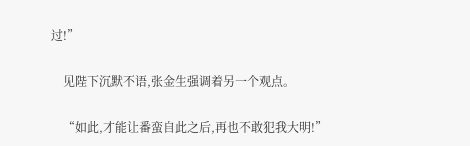过!”

    见陛下沉默不语,张金生强调着另一个观点。

    “如此,才能让番蛮自此之后,再也不敢犯我大明!”